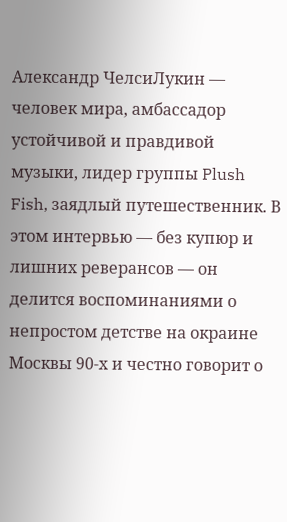Александр ЧелсиЛукин — человек мира, амбассадор устойчивой и правдивой музыки, лидер группы Plush Fish, заядлый путешественник. В этом интервью — без купюр и лишних реверансов — он делится воспоминаниями о непростом детстве на окраине Москвы 90‑х и честно говорит о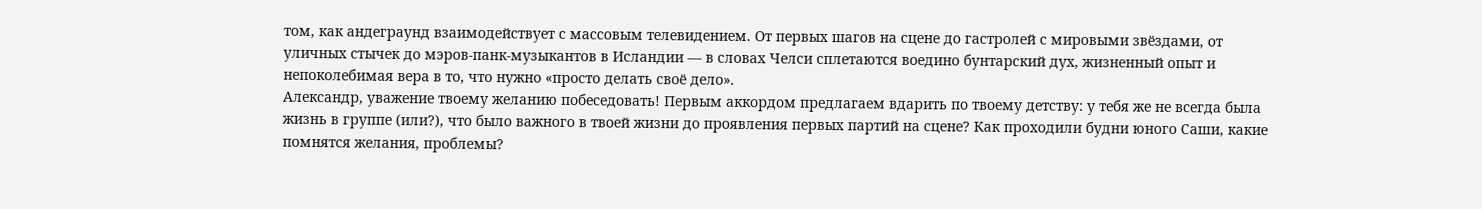том, как андеграунд взаимодействует с массовым телевидением. От первых шагов на сцене до гастролей с мировыми звёздами, от уличных стычек до мэров‑панк‑музыкантов в Исландии — в словах Челси сплетаются воедино бунтарский дух, жизненный опыт и непоколебимая вера в то, что нужно «просто делать своё дело».
Александр, уважение твоему желанию побеседовать! Первым аккордом предлагаем вдарить по твоему детству: у тебя же не всегда была жизнь в группе (или?), что было важного в твоей жизни до проявления первых партий на сцене? Как проходили будни юного Саши, какие помнятся желания, проблемы?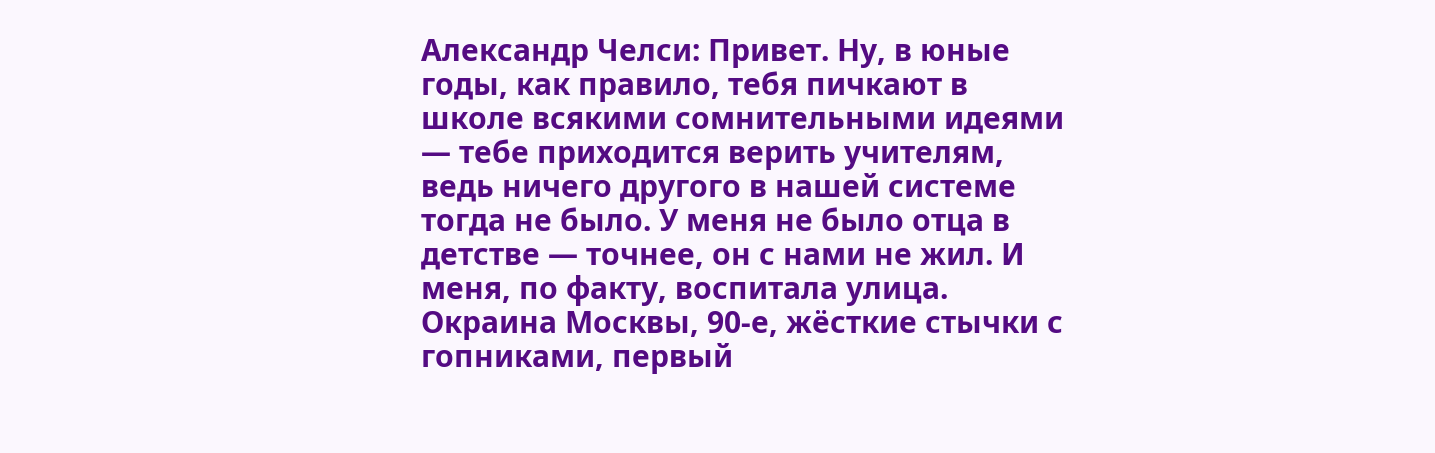Александр Челси: Привет. Ну, в юные годы, как правило, тебя пичкают в школе всякими сомнительными идеями — тебе приходится верить учителям, ведь ничего другого в нашей системе тогда не было. У меня не было отца в детстве — точнее, он с нами не жил. И меня, по факту, воспитала улица. Окраина Москвы, 90‑е, жёсткие стычки с гопниками, первый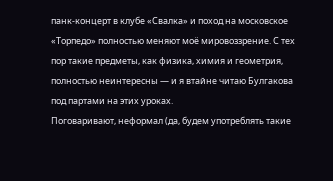панк‑концерт в клубе «Свалка» и поход на московское «Торпедо» полностью меняют моё мировоззрение. С тех пор такие предметы, как физика, химия и геометрия, полностью неинтересны — и я втайне читаю Булгакова под партами на этих уроках.
Поговаривают, неформал (да, будем употреблять такие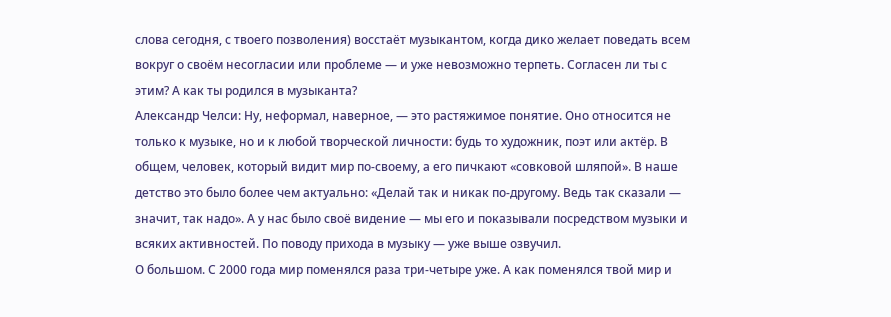слова сегодня, с твоего позволения) восстаёт музыкантом, когда дико желает поведать всем вокруг о своём несогласии или проблеме — и уже невозможно терпеть. Согласен ли ты с этим? А как ты родился в музыканта?
Александр Челси: Ну, неформал, наверное, — это растяжимое понятие. Оно относится не только к музыке, но и к любой творческой личности: будь то художник, поэт или актёр. В общем, человек, который видит мир по‑своему, а его пичкают «совковой шляпой». В наше детство это было более чем актуально: «Делай так и никак по‑другому. Ведь так сказали — значит, так надо». А у нас было своё видение — мы его и показывали посредством музыки и всяких активностей. По поводу прихода в музыку — уже выше озвучил.
О большом. С 2000 года мир поменялся раза три‑четыре уже. А как поменялся твой мир и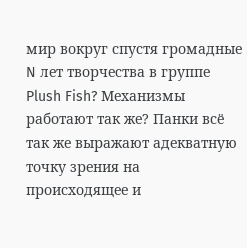мир вокруг спустя громадные N лет творчества в группе Plush Fish? Механизмы работают так же? Панки всё так же выражают адекватную точку зрения на происходящее и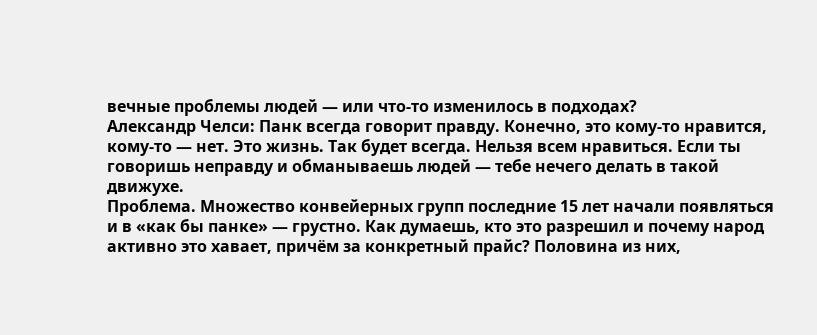вечные проблемы людей — или что‑то изменилось в подходах?
Александр Челси: Панк всегда говорит правду. Конечно, это кому‑то нравится, кому‑то — нет. Это жизнь. Так будет всегда. Нельзя всем нравиться. Если ты говоришь неправду и обманываешь людей — тебе нечего делать в такой движухе.
Проблема. Множество конвейерных групп последние 15 лет начали появляться и в «как бы панке» — грустно. Как думаешь, кто это разрешил и почему народ активно это хавает, причём за конкретный прайс? Половина из них,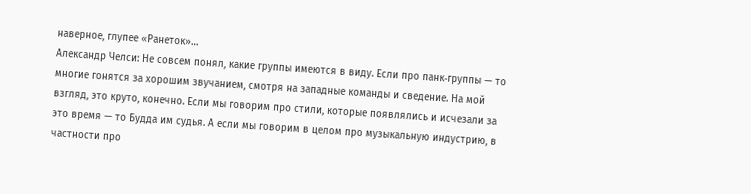наверное, глупее «Ранеток»…
Александр Челси: Не совсем понял, какие группы имеются в виду. Если про панк‑группы — то многие гонятся за хорошим звучанием, смотря на западные команды и сведение. На мой взгляд, это круто, конечно. Если мы говорим про стили, которые появлялись и исчезали за это время — то Будда им судья. А если мы говорим в целом про музыкальную индустрию, в частности про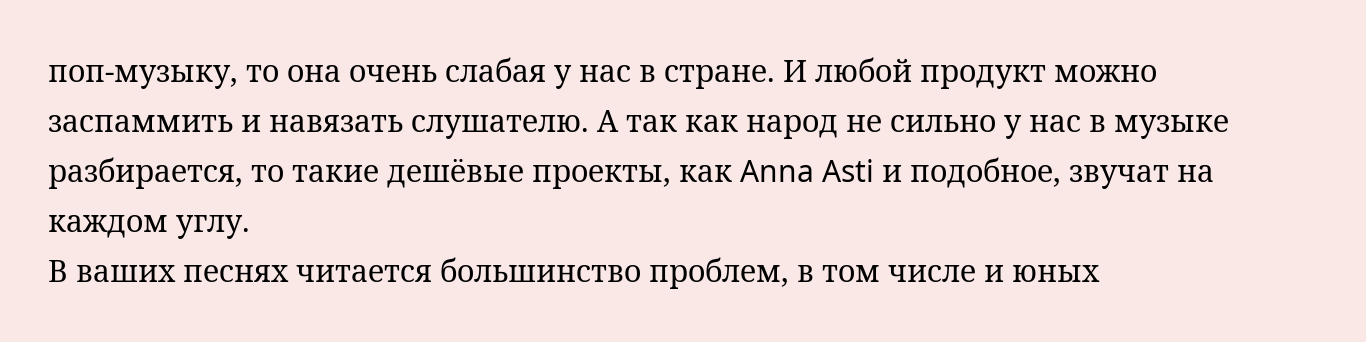поп‑музыку, то она очень слабая у нас в стране. И любой продукт можно заспаммить и навязать слушателю. А так как народ не сильно у нас в музыке разбирается, то такие дешёвые проекты, как Anna Asti и подобное, звучат на каждом углу.
В ваших песнях читается большинство проблем, в том числе и юных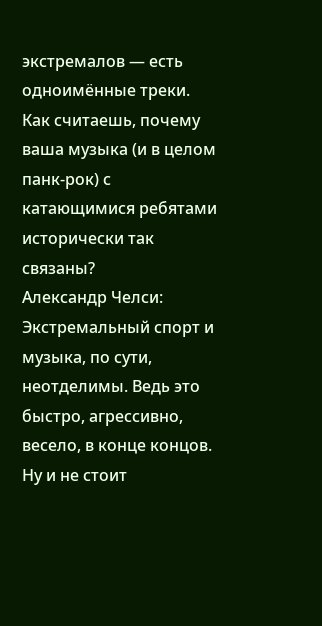экстремалов — есть одноимённые треки. Как считаешь, почему ваша музыка (и в целом панк‑рок) с катающимися ребятами исторически так связаны?
Александр Челси: Экстремальный спорт и музыка, по сути, неотделимы. Ведь это быстро, агрессивно, весело, в конце концов. Ну и не стоит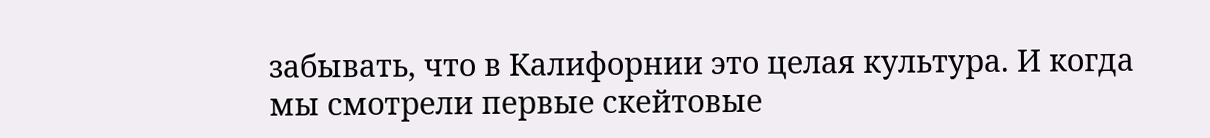забывать, что в Калифорнии это целая культура. И когда мы смотрели первые скейтовые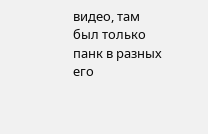видео, там был только панк в разных его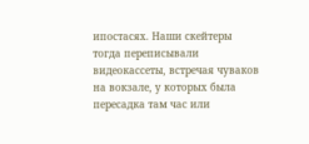ипостасях. Наши скейтеры тогда переписывали видеокассеты, встречая чуваков на вокзале, у которых была пересадка там час или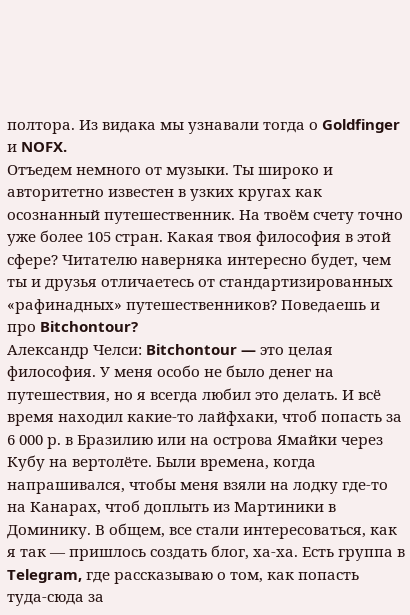полтора. Из видака мы узнавали тогда о Goldfinger и NOFX.
Отъедем немного от музыки. Ты широко и авторитетно известен в узких кругах как осознанный путешественник. На твоём счету точно уже более 105 стран. Какая твоя философия в этой сфере? Читателю наверняка интересно будет, чем ты и друзья отличаетесь от стандартизированных «рафинадных» путешественников? Поведаешь и про Bitchontour?
Александр Челси: Bitchontour — это целая философия. У меня особо не было денег на путешествия, но я всегда любил это делать. И всё время находил какие‑то лайфхаки, чтоб попасть за 6 000 р. в Бразилию или на острова Ямайки через Кубу на вертолёте. Были времена, когда напрашивался, чтобы меня взяли на лодку где‑то на Канарах, чтоб доплыть из Мартиники в Доминику. В общем, все стали интересоваться, как я так — пришлось создать блог, ха‑ха. Есть группа в Telegram, где рассказываю о том, как попасть туда‑сюда за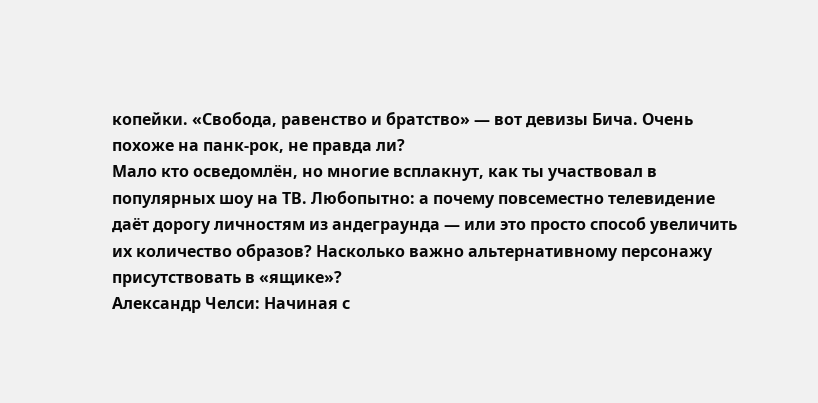копейки. «Свобода, равенство и братство» — вот девизы Бича. Очень похоже на панк‑рок, не правда ли?
Мало кто осведомлён, но многие всплакнут, как ты участвовал в популярных шоу на ТВ. Любопытно: а почему повсеместно телевидение даёт дорогу личностям из андеграунда — или это просто способ увеличить их количество образов? Насколько важно альтернативному персонажу присутствовать в «ящике»?
Александр Челси: Начиная с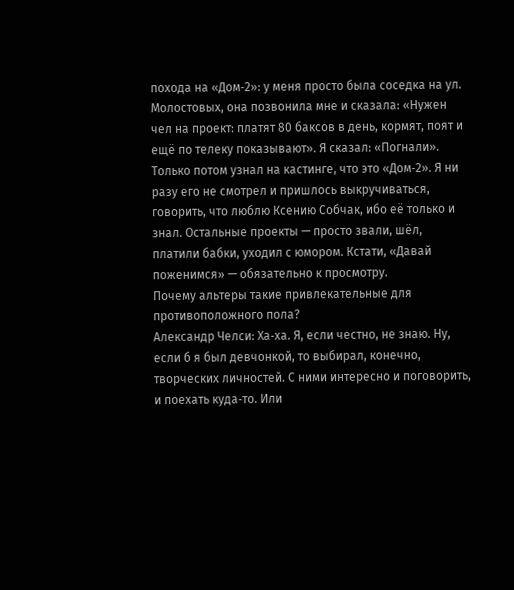похода на «Дом‑2»: у меня просто была соседка на ул. Молостовых, она позвонила мне и сказала: «Нужен чел на проект: платят 80 баксов в день, кормят, поят и ещё по телеку показывают». Я сказал: «Погнали». Только потом узнал на кастинге, что это «Дом‑2». Я ни разу его не смотрел и пришлось выкручиваться, говорить, что люблю Ксению Собчак, ибо её только и знал. Остальные проекты — просто звали, шёл, платили бабки, уходил с юмором. Кстати, «Давай поженимся» — обязательно к просмотру.
Почему альтеры такие привлекательные для противоположного пола?
Александр Челси: Ха‑ха. Я, если честно, не знаю. Ну, если б я был девчонкой, то выбирал, конечно, творческих личностей. С ними интересно и поговорить, и поехать куда‑то. Или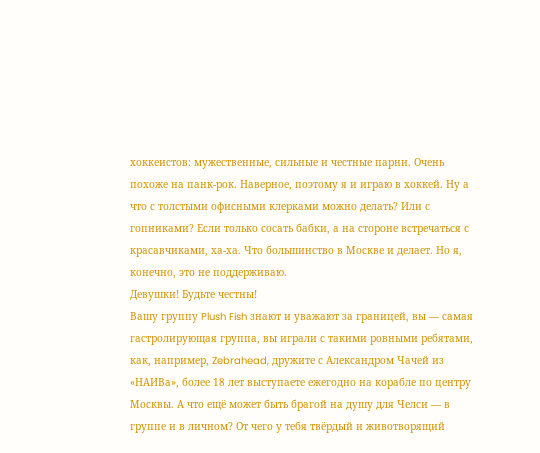хоккеистов: мужественные, сильные и честные парни. Очень похоже на панк‑рок. Наверное, поэтому я и играю в хоккей. Ну а что с толстыми офисными клерками можно делать? Или с гопниками? Если только сосать бабки, а на стороне встречаться с красавчиками, ха‑ха. Что большинство в Москве и делает. Но я, конечно, это не поддерживаю.
Девушки! Будьте честны!
Вашу группу Plush Fish знают и уважают за границей, вы — самая гастролирующая группа, вы играли с такими ровными ребятами, как, например, Zebrahead, дружите с Александром Чачей из «НАИВа», более 18 лет выступаете ежегодно на корабле по центру Москвы. А что ещё может быть брагой на душу для Челси — в группе и в личном? От чего у тебя твёрдый и животворящий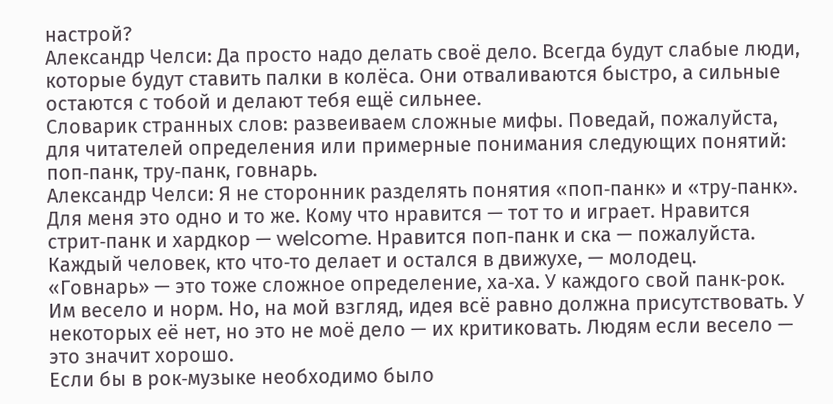настрой?
Александр Челси: Да просто надо делать своё дело. Всегда будут слабые люди, которые будут ставить палки в колёса. Они отваливаются быстро, а сильные остаются с тобой и делают тебя ещё сильнее.
Словарик странных слов: развеиваем сложные мифы. Поведай, пожалуйста, для читателей определения или примерные понимания следующих понятий: поп‑панк, тру‑панк, говнарь.
Александр Челси: Я не сторонник разделять понятия «поп‑панк» и «тру‑панк». Для меня это одно и то же. Кому что нравится — тот то и играет. Нравится стрит‑панк и хардкор — welcome. Нравится поп‑панк и ска — пожалуйста. Каждый человек, кто что‑то делает и остался в движухе, — молодец.
«Говнарь» — это тоже сложное определение, ха‑ха. У каждого свой панк‑рок. Им весело и норм. Но, на мой взгляд, идея всё равно должна присутствовать. У некоторых её нет, но это не моё дело — их критиковать. Людям если весело — это значит хорошо.
Если бы в рок‑музыке необходимо было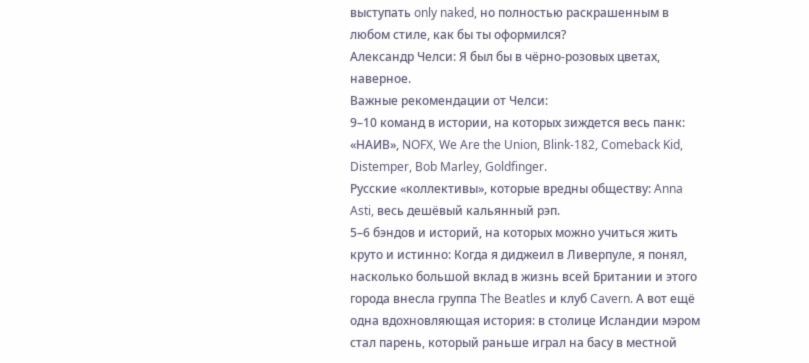выступать only naked, но полностью раскрашенным в любом стиле, как бы ты оформился?
Александр Челси: Я был бы в чёрно‑розовых цветах, наверное.
Важные рекомендации от Челси:
9–10 команд в истории, на которых зиждется весь панк: «НАИВ», NOFX, We Are the Union, Blink‑182, Comeback Kid, Distemper, Bob Marley, Goldfinger.
Русские «коллективы», которые вредны обществу: Anna Asti, весь дешёвый кальянный рэп.
5–6 бэндов и историй, на которых можно учиться жить круто и истинно: Когда я диджеил в Ливерпуле, я понял, насколько большой вклад в жизнь всей Британии и этого города внесла группа The Beatles и клуб Cavern. А вот ещё одна вдохновляющая история: в столице Исландии мэром стал парень, который раньше играл на басу в местной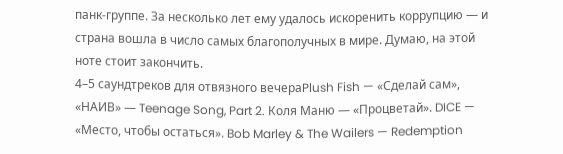панк‑группе. За несколько лет ему удалось искоренить коррупцию — и страна вошла в число самых благополучных в мире. Думаю, на этой ноте стоит закончить.
4–5 саундтреков для отвязного вечераPlush Fish — «Сделай сам», «НАИВ» — Teenage Song, Part 2. Коля Маню — «Процветай». DICE — «Место, чтобы остаться». Bob Marley & The Wailers — Redemption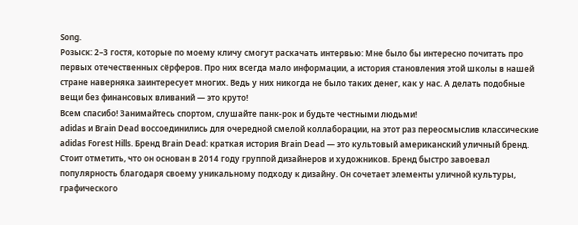Song.
Розыск: 2–3 гостя, которые по моему кличу смогут раскачать интервью: Мне было бы интересно почитать про первых отечественных сёрферов. Про них всегда мало информации, а история становления этой школы в нашей стране наверняка заинтересует многих. Ведь у них никогда не было таких денег, как у нас. А делать подобные вещи без финансовых вливаний — это круто!
Всем спасибо! Занимайтесь спортом, слушайте панк‑рок и будьте честными людьми!
adidas и Brain Dead воссоединились для очередной смелой коллаборации, на этот раз переосмыслив классические adidas Forest Hills. Бренд Brain Dead: краткая история Brain Dead — это культовый американский уличный бренд. Стоит отметить, что он основан в 2014 году группой дизайнеров и художников. Бренд быстро завоевал популярность благодаря своему уникальному подходу к дизайну. Он сочетает элементы уличной культуры, графического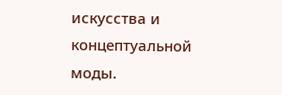искусства и концептуальной моды.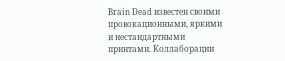Brain Dead известен своими провокационными, яркими и нестандартными принтами. Коллаборации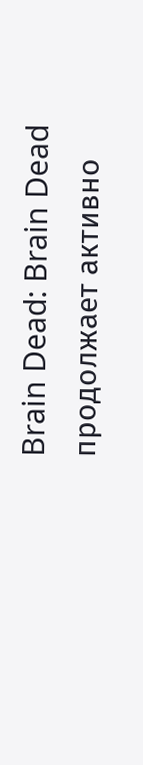Brain Dead: Brain Dead продолжает активно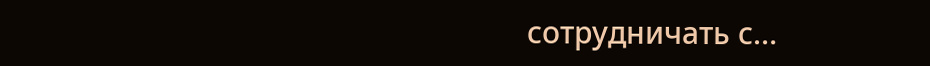сотрудничать с…